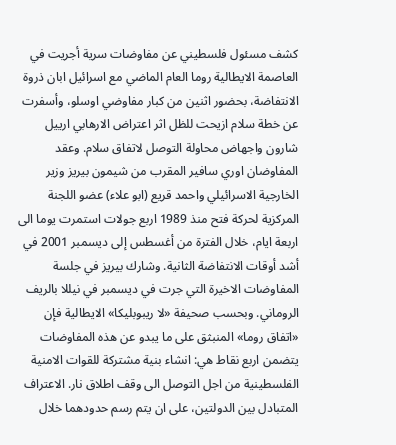كشف مسئول فلسطيني عن مفاوضات سرية أجريت في العاصمة الايطالية روما العام الماضي مع اسرائيل ابان ذروة الانتفاضة، بحضور اثنين من كبار مفاوضي اوسلو، وأسفرت عن خطة سلام ازيحت للظل اثر اعتراض الارهابي ارييل شارون واجهاض محاولة التوصل لاتفاق سلام. وعقد المفاوضان اوري سافير المقرب من شيمون بيريز وزير الخارجية الاسرائيلي واحمد قريع (ابو علاء) عضو اللجنة المركزية لحركة فتح منذ 1989 اربع جولات استمرت يوما الى اربعة ايام، خلال الفترة من أغسطس إلى ديسمبر 2001 في أشد أوقات الانتفاضة الثانية. وشارك بيريز في جلسة المفاوضات الاخيرة التي جرت في ديسمبر في نيللا بالريف الروماني. وبحسب صحيفة «لا ريبوبليكا» الايطالية فإن «اتفاق روما» المنبثق على ما يبدو عن هذه المفاوضات يتضمن اربع نقاط هي: انشاء بنية مشتركة للقوات الامنية الفلسطينية من اجل التوصل الى وقف اطلاق نار. الاعتراف المتبادل بين الدولتين، على ان يتم رسم حدودهما خلال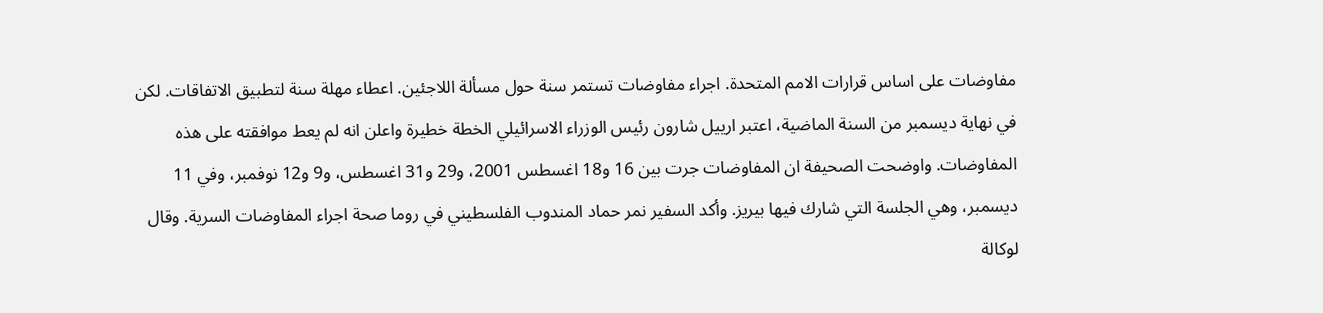مفاوضات على اساس قرارات الامم المتحدة. اجراء مفاوضات تستمر سنة حول مسألة اللاجئين. اعطاء مهلة سنة لتطبيق الاتفاقات. لكن في نهاية ديسمبر من السنة الماضية، اعتبر ارييل شارون رئيس الوزراء الاسرائيلي الخطة خطيرة واعلن انه لم يعط موافقته على هذه المفاوضات. واوضحت الصحيفة ان المفاوضات جرت بين 16 و18 اغسطس 2001، و29 و31 اغسطس، و9 و12 نوفمبر، وفي 11 ديسمبر، وهي الجلسة التي شارك فيها بيريز. وأكد السفير نمر حماد المندوب الفلسطيني في روما صحة اجراء المفاوضات السرية. وقال لوكالة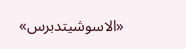«الاسوشيتدبرس»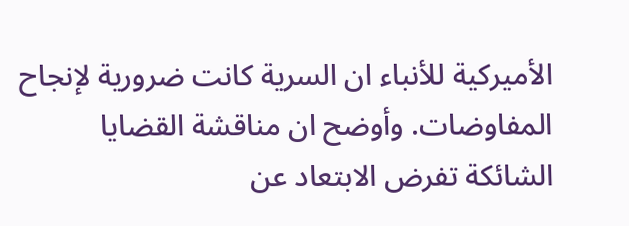الأميركية للأنباء ان السرية كانت ضرورية لإنجاح المفاوضات. وأوضح ان مناقشة القضايا الشائكة تفرض الابتعاد عن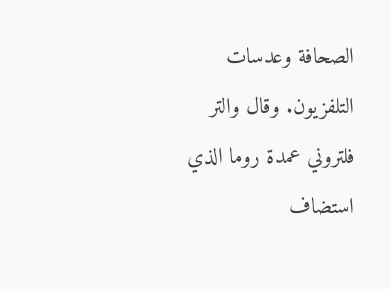الصحافة وعدسات التلفزيون. وقال والتر فلتروني عمدة روما الذي استضاف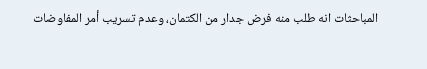المباحثات انه طلب منه فرض جدار من الكتمان، وعدم تسريب أمر المفاوضات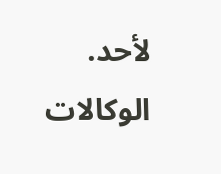لأحد. الوكالات